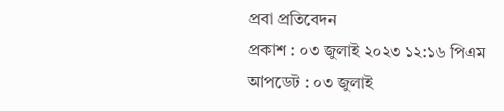প্রবা প্রতিবেদন
প্রকাশ : ০৩ জুলাই ২০২৩ ১২:১৬ পিএম
আপডেট : ০৩ জুলাই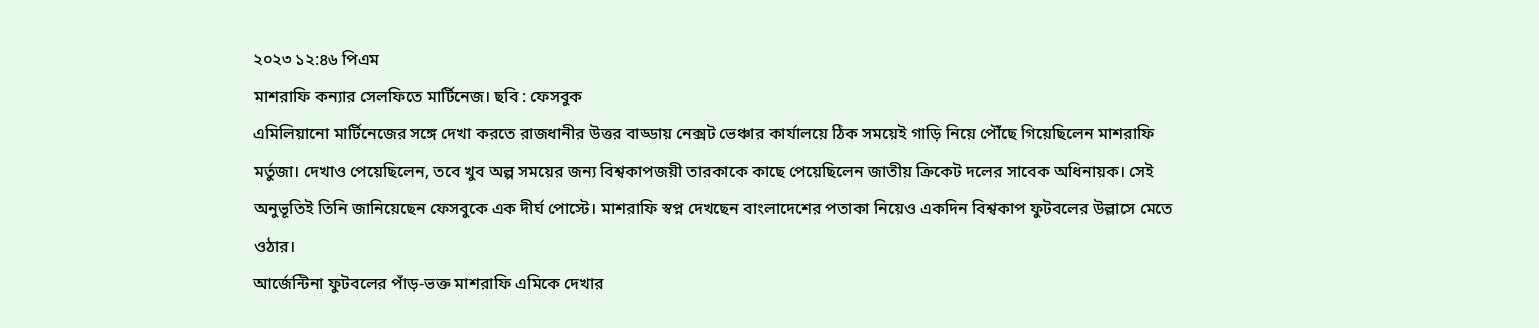২০২৩ ১২:৪৬ পিএম
মাশরাফি কন্যার সেলফিতে মার্টিনেজ। ছবি : ফেসবুক
এমিলিয়ানো মার্টিনেজের সঙ্গে দেখা করতে রাজধানীর উত্তর বাড্ডায় নেক্সট ভেঞ্চার কার্যালয়ে ঠিক সময়েই গাড়ি নিয়ে পৌঁছে গিয়েছিলেন মাশরাফি মর্তুজা। দেখাও পেয়েছিলেন, তবে খুব অল্প সময়ের জন্য বিশ্বকাপজয়ী তারকাকে কাছে পেয়েছিলেন জাতীয় ক্রিকেট দলের সাবেক অধিনায়ক। সেই অনুভূতিই তিনি জানিয়েছেন ফেসবুকে এক দীর্ঘ পোস্টে। মাশরাফি স্বপ্ন দেখছেন বাংলাদেশের পতাকা নিয়েও একদিন বিশ্বকাপ ফুটবলের উল্লাসে মেতে ওঠার।
আর্জেন্টিনা ফুটবলের পাঁড়-ভক্ত মাশরাফি এমিকে দেখার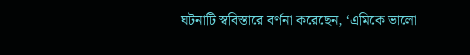ঘটনাটি স্ববিস্তারে বর্ণনা করেছেন, ‘এমিকে ভালো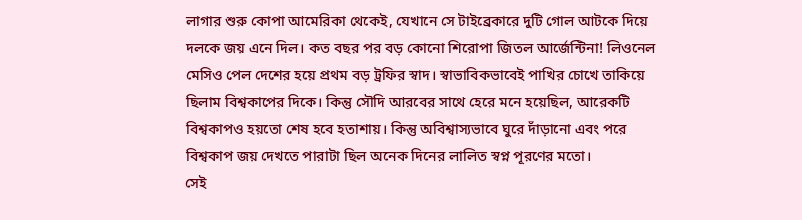লাগার শুরু কোপা আমেরিকা থেকেই, যেখানে সে টাইব্রেকারে দুটি গোল আটকে দিয়ে দলকে জয় এনে দিল। কত বছর পর বড় কোনো শিরোপা জিতল আর্জেন্টিনা! লিওনেল মেসিও পেল দেশের হয়ে প্রথম বড় ট্রফির স্বাদ। স্বাভাবিকভাবেই পাখির চোখে তাকিয়ে ছিলাম বিশ্বকাপের দিকে। কিন্তু সৌদি আরবের সাথে হেরে মনে হয়েছিল, আরেকটি বিশ্বকাপও হয়তো শেষ হবে হতাশায়। কিন্তু অবিশ্বাস্যভাবে ঘুরে দাঁড়ানো এবং পরে বিশ্বকাপ জয় দেখতে পারাটা ছিল অনেক দিনের লালিত স্বপ্ন পূরণের মতো।
সেই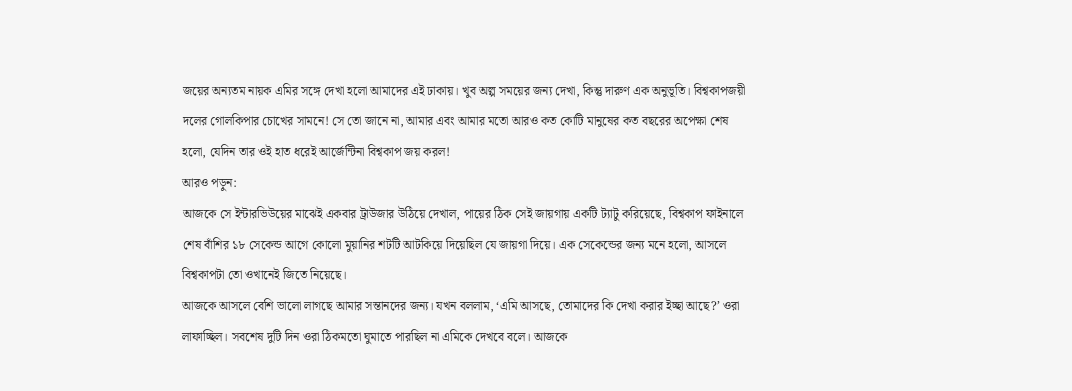জয়ের অন্যতম নায়ক এমির সঙ্গে দেখা হলো আমাদের এই ঢাকায়। খুব অল্প সময়ের জন্য দেখা, কিন্তু দারুণ এক অনুভূতি। বিশ্বকাপজয়ী দলের গোলকিপার চোখের সামনে! সে তো জানে না, আমার এবং আমার মতো আরও কত কোটি মানুষের কত বছরের অপেক্ষা শেষ হলো, যেদিন তার ওই হাত ধরেই আর্জেন্টিনা বিশ্বকাপ জয় করল!
আরও পড়ুন:
আজকে সে ইন্টারভিউয়ের মাঝেই একবার ট্রাউজার উঠিয়ে দেখাল, পায়ের ঠিক সেই জায়গায় একটি ট্যাটু করিয়েছে, বিশ্বকাপ ফাইনালে শেষ বাঁশির ১৮ সেকেন্ড আগে কোলো মুয়ানির শটটি আটকিয়ে দিয়েছিল যে জায়গা দিয়ে। এক সেকেন্ডের জন্য মনে হলো, আসলে বিশ্বকাপটা তো ওখানেই জিতে নিয়েছে।
আজকে আসলে বেশি ভালো লাগছে আমার সন্তানদের জন্য। যখন বললাম, ‘এমি আসছে, তোমাদের কি দেখা করার ইচ্ছা আছে?’ ওরা লাফাচ্ছিল। সবশেষ দুটি দিন ওরা ঠিকমতো ঘুমাতে পারছিল না এমিকে দেখবে বলে। আজকে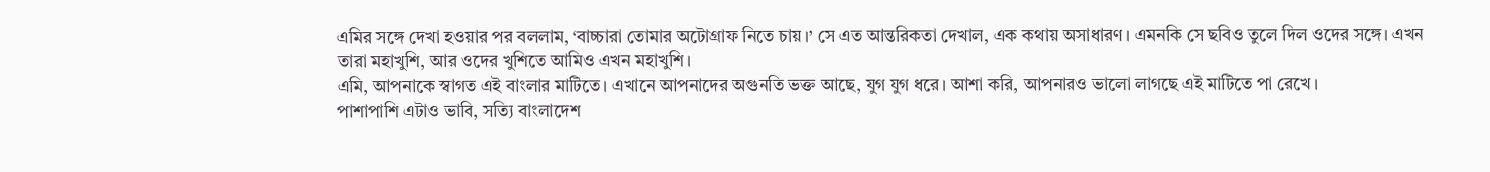এমির সঙ্গে দেখা হওয়ার পর বললাম, ‘বাচ্চারা তোমার অটোগ্রাফ নিতে চায়।’ সে এত আন্তরিকতা দেখাল, এক কথায় অসাধারণ। এমনকি সে ছবিও তুলে দিল ওদের সঙ্গে। এখন তারা মহাখুশি, আর ওদের খুশিতে আমিও এখন মহাখুশি।
এমি, আপনাকে স্বাগত এই বাংলার মাটিতে। এখানে আপনাদের অগুনতি ভক্ত আছে, যুগ যুগ ধরে। আশা করি, আপনারও ভালো লাগছে এই মাটিতে পা রেখে।
পাশাপাশি এটাও ভাবি, সত্যি বাংলাদেশ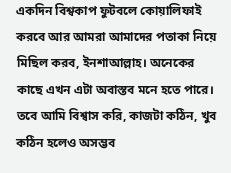একদিন বিশ্বকাপ ফুটবলে কোয়ালিফাই করবে আর আমরা আমাদের পতাকা নিয়ে মিছিল করব, ইনশাআল্লাহ। অনেকের কাছে এখন এটা অবাস্তব মনে হতে পারে। তবে আমি বিশ্বাস করি, কাজটা কঠিন, খুব কঠিন হলেও অসম্ভব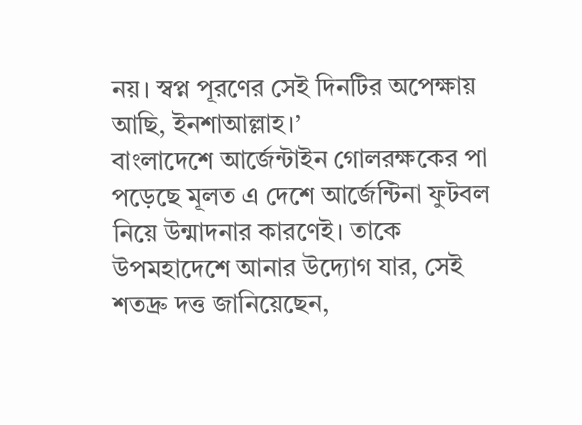নয়। স্বপ্ন পূরণের সেই দিনটির অপেক্ষায় আছি, ইনশাআল্লাহ।’
বাংলাদেশে আর্জেন্টাইন গোলরক্ষকের পা পড়েছে মূলত এ দেশে আর্জেন্টিনা ফুটবল নিয়ে উন্মাদনার কারণেই। তাকে উপমহাদেশে আনার উদ্যোগ যার, সেই শতদ্রু দত্ত জানিয়েছেন,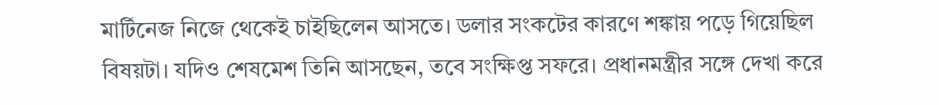মার্টিনেজ নিজে থেকেই চাইছিলেন আসতে। ডলার সংকটের কারণে শঙ্কায় পড়ে গিয়েছিল বিষয়টা। যদিও শেষমেশ তিনি আসছেন, তবে সংক্ষিপ্ত সফরে। প্রধানমন্ত্রীর সঙ্গে দেখা করে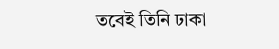তবেই তিনি ঢাকা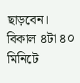ছাড়বেন। বিকাল ৪টা ৪০ মিনিটে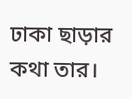ঢাকা ছাড়ার কথা তার।